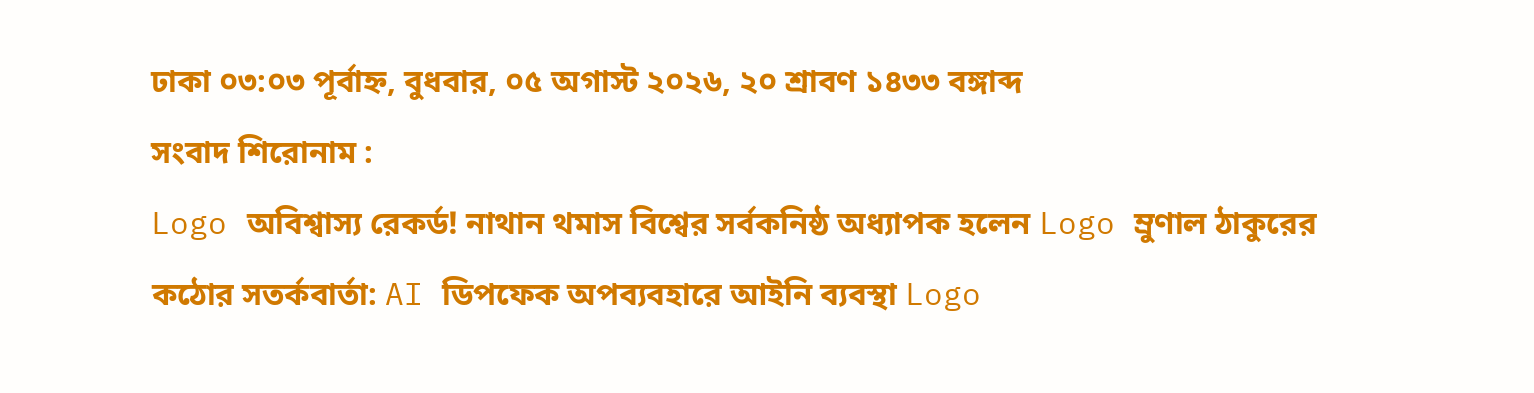ঢাকা ০৩:০৩ পূর্বাহ্ন, বুধবার, ০৫ অগাস্ট ২০২৬, ২০ শ্রাবণ ১৪৩৩ বঙ্গাব্দ
সংবাদ শিরোনাম :
Logo অবিশ্বাস্য রেকর্ড! নাথান থমাস বিশ্বের সর্বকনিষ্ঠ অধ্যাপক হলেন Logo ম্রুণাল ঠাকুরের কঠোর সতর্কবার্তা: AI ডিপফেক অপব্যবহারে আইনি ব্যবস্থা Logo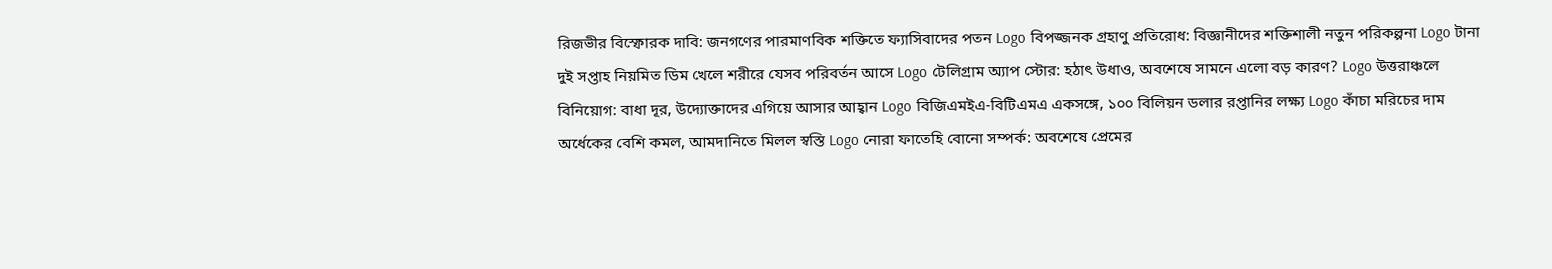রিজভীর বিস্ফোরক দাবি: জনগণের পারমাণবিক শক্তিতে ফ্যাসিবাদের পতন Logo বিপজ্জনক গ্রহাণু প্রতিরোধ: বিজ্ঞানীদের শক্তিশালী নতুন পরিকল্পনা Logo টানা দুই সপ্তাহ নিয়মিত ডিম খেলে শরীরে যেসব পরিবর্তন আসে Logo টেলিগ্রাম অ্যাপ স্টোর: হঠাৎ উধাও, অবশেষে সামনে এলো বড় কারণ? Logo উত্তরাঞ্চলে বিনিয়োগ: বাধা দূর, উদ্যোক্তাদের এগিয়ে আসার আহ্বান Logo বিজিএমইএ-বিটিএমএ একসঙ্গে, ১০০ বিলিয়ন ডলার রপ্তানির লক্ষ্য Logo কাঁচা মরিচের দাম অর্ধেকের বেশি কমল, আমদানিতে মিলল স্বস্তি Logo নোরা ফাতেহি বোনো সম্পর্ক: অবশেষে প্রেমের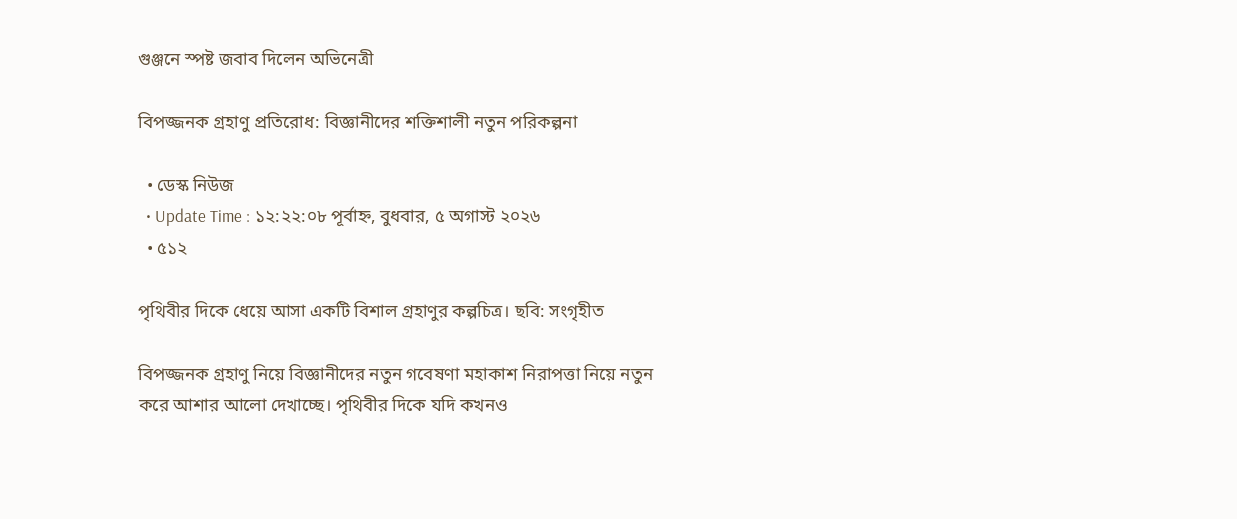গুঞ্জনে স্পষ্ট জবাব দিলেন অভিনেত্রী

বিপজ্জনক গ্রহাণু প্রতিরোধ: বিজ্ঞানীদের শক্তিশালী নতুন পরিকল্পনা

  • ডেস্ক নিউজ
  • Update Time : ১২:২২:০৮ পূর্বাহ্ন, বুধবার, ৫ অগাস্ট ২০২৬
  • ৫১২

পৃথিবীর দিকে ধেয়ে আসা একটি বিশাল গ্রহাণুর কল্পচিত্র। ছবি: সংগৃহীত

বিপজ্জনক গ্রহাণু নিয়ে বিজ্ঞানীদের নতুন গবেষণা মহাকাশ নিরাপত্তা নিয়ে নতুন করে আশার আলো দেখাচ্ছে। পৃথিবীর দিকে যদি কখনও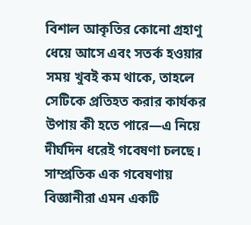বিশাল আকৃতির কোনো গ্রহাণু ধেয়ে আসে এবং সতর্ক হওয়ার সময় খুবই কম থাকে, তাহলে সেটিকে প্রতিহত করার কার্যকর উপায় কী হতে পারে—এ নিয়ে দীর্ঘদিন ধরেই গবেষণা চলছে। সাম্প্রতিক এক গবেষণায় বিজ্ঞানীরা এমন একটি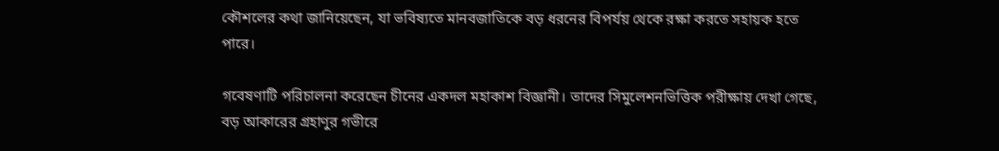কৌশলের কথা জানিয়েছেন, যা ভবিষ্যতে মানবজাতিকে বড় ধরনের বিপর্যয় থেকে রক্ষা করতে সহায়ক হতে পারে।

গবেষণাটি পরিচালনা করেছেন চীনের একদল মহাকাশ বিজ্ঞানী। তাদের সিমুলেশনভিত্তিক পরীক্ষায় দেখা গেছে, বড় আকারের গ্রহাণুর গভীরে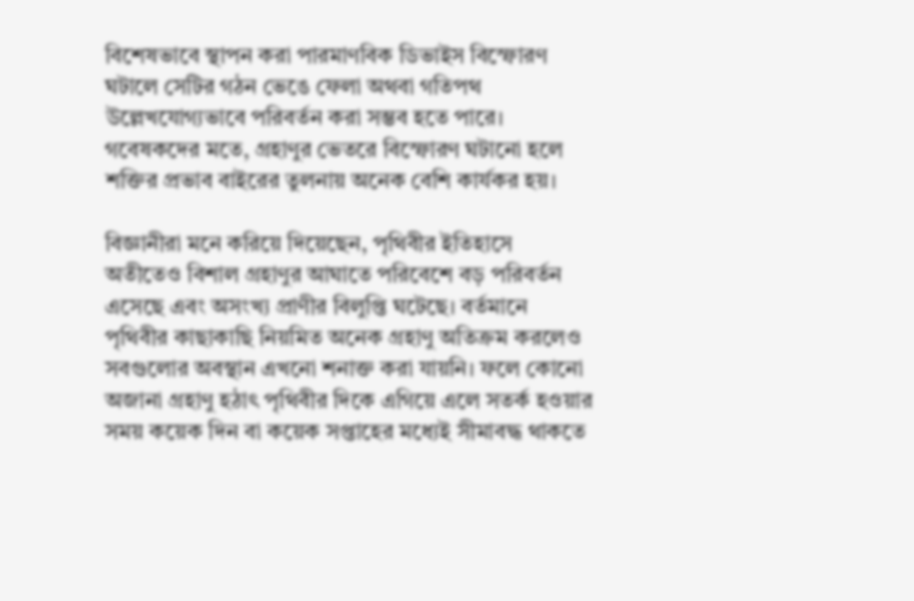বিশেষভাবে স্থাপন করা পারমাণবিক ডিভাইস বিস্ফোরণ ঘটালে সেটির গঠন ভেঙে ফেলা অথবা গতিপথ উল্লেখযোগ্যভাবে পরিবর্তন করা সম্ভব হতে পারে। গবেষকদের মতে, গ্রহাণুর ভেতরে বিস্ফোরণ ঘটানো হলে শক্তির প্রভাব বাইরের তুলনায় অনেক বেশি কার্যকর হয়।

বিজ্ঞানীরা মনে করিয়ে দিয়েছেন, পৃথিবীর ইতিহাসে অতীতেও বিশাল গ্রহাণুর আঘাতে পরিবেশে বড় পরিবর্তন এসেছে এবং অসংখ্য প্রাণীর বিলুপ্তি ঘটেছে। বর্তমানে পৃথিবীর কাছাকাছি নিয়মিত অনেক গ্রহাণু অতিক্রম করলেও সবগুলোর অবস্থান এখনো শনাক্ত করা যায়নি। ফলে কোনো অজানা গ্রহাণু হঠাৎ পৃথিবীর দিকে এগিয়ে এলে সতর্ক হওয়ার সময় কয়েক দিন বা কয়েক সপ্তাহের মধ্যেই সীমাবদ্ধ থাকতে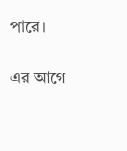পারে।

এর আগে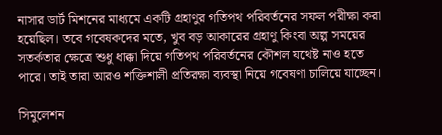নাসার ডার্ট মিশনের মাধ্যমে একটি গ্রহাণুর গতিপথ পরিবর্তনের সফল পরীক্ষা করা হয়েছিল। তবে গবেষকদের মতে, খুব বড় আকারের গ্রহাণু কিংবা অল্প সময়ের সতর্কতার ক্ষেত্রে শুধু ধাক্কা দিয়ে গতিপথ পরিবর্তনের কৌশল যথেষ্ট নাও হতে পারে। তাই তারা আরও শক্তিশালী প্রতিরক্ষা ব্যবস্থা নিয়ে গবেষণা চালিয়ে যাচ্ছেন।

সিমুলেশন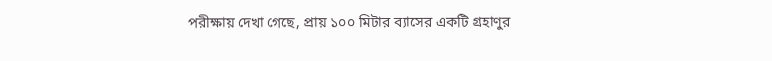পরীক্ষায় দেখা গেছে, প্রায় ১০০ মিটার ব্যাসের একটি গ্রহাণুর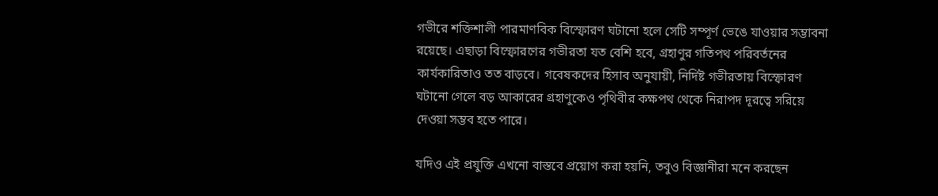গভীরে শক্তিশালী পারমাণবিক বিস্ফোরণ ঘটানো হলে সেটি সম্পূর্ণ ভেঙে যাওয়ার সম্ভাবনা রয়েছে। এছাড়া বিস্ফোরণের গভীরতা যত বেশি হবে, গ্রহাণুর গতিপথ পরিবর্তনের কার্যকারিতাও তত বাড়বে। গবেষকদের হিসাব অনুযায়ী, নির্দিষ্ট গভীরতায় বিস্ফোরণ ঘটানো গেলে বড় আকারের গ্রহাণুকেও পৃথিবীর কক্ষপথ থেকে নিরাপদ দূরত্বে সরিয়ে দেওয়া সম্ভব হতে পারে।

যদিও এই প্রযুক্তি এখনো বাস্তবে প্রয়োগ করা হয়নি, তবুও বিজ্ঞানীরা মনে করছেন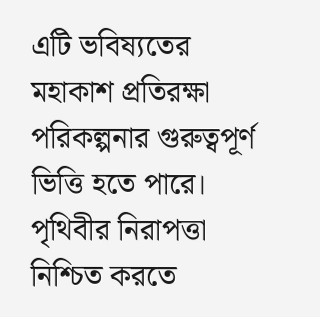এটি ভবিষ্যতের মহাকাশ প্রতিরক্ষা পরিকল্পনার গুরুত্বপূর্ণ ভিত্তি হতে পারে। পৃথিবীর নিরাপত্তা নিশ্চিত করতে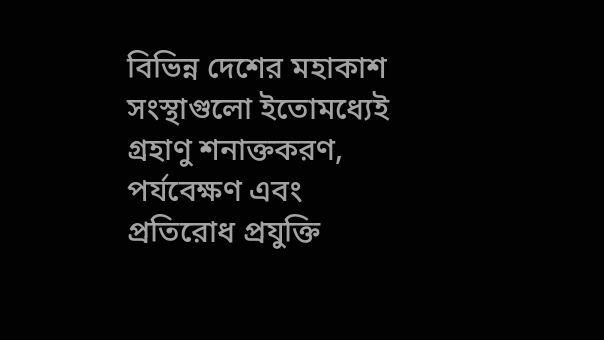বিভিন্ন দেশের মহাকাশ সংস্থাগুলো ইতোমধ্যেই গ্রহাণু শনাক্তকরণ, পর্যবেক্ষণ এবং প্রতিরোধ প্রযুক্তি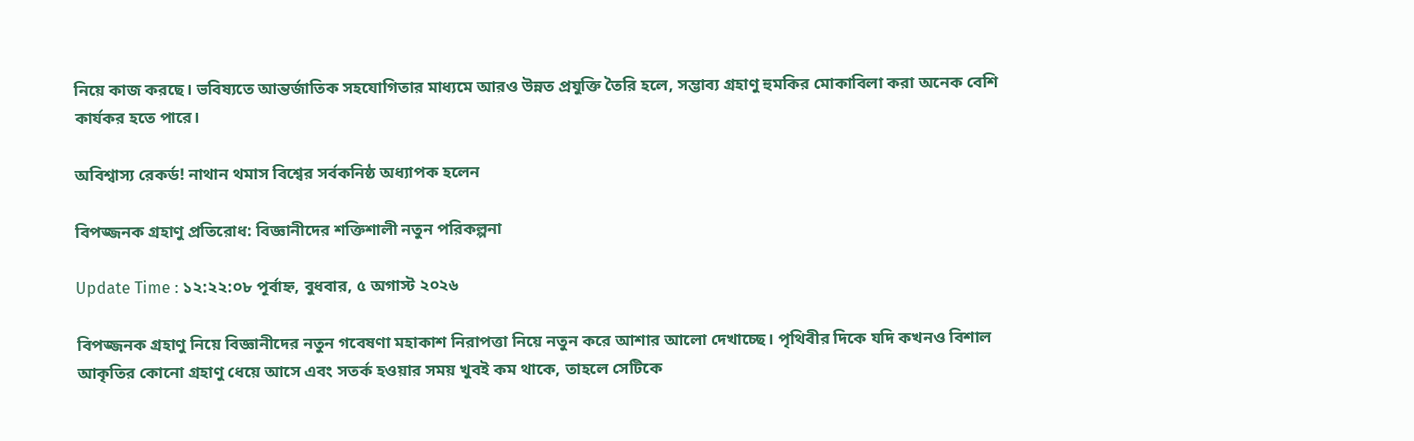নিয়ে কাজ করছে। ভবিষ্যতে আন্তর্জাতিক সহযোগিতার মাধ্যমে আরও উন্নত প্রযুক্তি তৈরি হলে, সম্ভাব্য গ্রহাণু হুমকির মোকাবিলা করা অনেক বেশি কার্যকর হতে পারে।

অবিশ্বাস্য রেকর্ড! নাথান থমাস বিশ্বের সর্বকনিষ্ঠ অধ্যাপক হলেন

বিপজ্জনক গ্রহাণু প্রতিরোধ: বিজ্ঞানীদের শক্তিশালী নতুন পরিকল্পনা

Update Time : ১২:২২:০৮ পূর্বাহ্ন, বুধবার, ৫ অগাস্ট ২০২৬

বিপজ্জনক গ্রহাণু নিয়ে বিজ্ঞানীদের নতুন গবেষণা মহাকাশ নিরাপত্তা নিয়ে নতুন করে আশার আলো দেখাচ্ছে। পৃথিবীর দিকে যদি কখনও বিশাল আকৃতির কোনো গ্রহাণু ধেয়ে আসে এবং সতর্ক হওয়ার সময় খুবই কম থাকে, তাহলে সেটিকে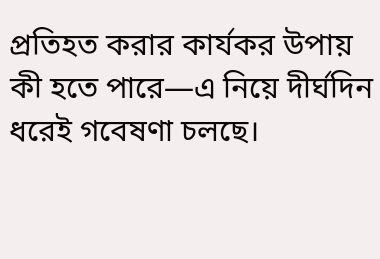প্রতিহত করার কার্যকর উপায় কী হতে পারে—এ নিয়ে দীর্ঘদিন ধরেই গবেষণা চলছে।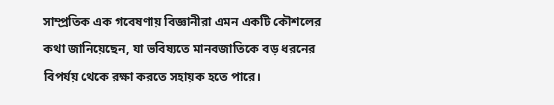সাম্প্রতিক এক গবেষণায় বিজ্ঞানীরা এমন একটি কৌশলের কথা জানিয়েছেন, যা ভবিষ্যতে মানবজাতিকে বড় ধরনের বিপর্যয় থেকে রক্ষা করতে সহায়ক হতে পারে।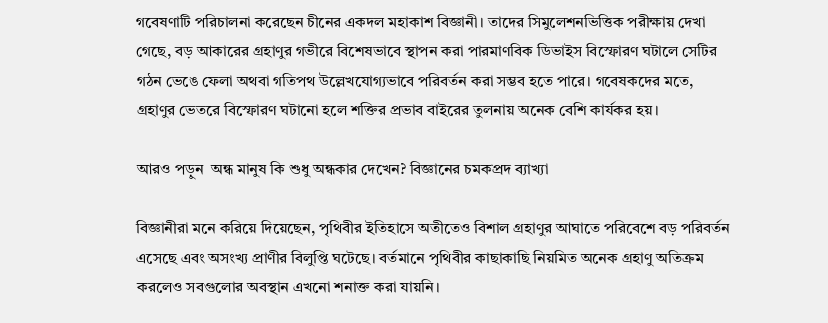গবেষণাটি পরিচালনা করেছেন চীনের একদল মহাকাশ বিজ্ঞানী। তাদের সিমুলেশনভিত্তিক পরীক্ষায় দেখা গেছে, বড় আকারের গ্রহাণুর গভীরে বিশেষভাবে স্থাপন করা পারমাণবিক ডিভাইস বিস্ফোরণ ঘটালে সেটির গঠন ভেঙে ফেলা অথবা গতিপথ উল্লেখযোগ্যভাবে পরিবর্তন করা সম্ভব হতে পারে। গবেষকদের মতে, গ্রহাণুর ভেতরে বিস্ফোরণ ঘটানো হলে শক্তির প্রভাব বাইরের তুলনায় অনেক বেশি কার্যকর হয়।

আরও পড়ুন  অন্ধ মানুষ কি শুধু অন্ধকার দেখেন? বিজ্ঞানের চমকপ্রদ ব্যাখ্যা

বিজ্ঞানীরা মনে করিয়ে দিয়েছেন, পৃথিবীর ইতিহাসে অতীতেও বিশাল গ্রহাণুর আঘাতে পরিবেশে বড় পরিবর্তন এসেছে এবং অসংখ্য প্রাণীর বিলুপ্তি ঘটেছে। বর্তমানে পৃথিবীর কাছাকাছি নিয়মিত অনেক গ্রহাণু অতিক্রম করলেও সবগুলোর অবস্থান এখনো শনাক্ত করা যায়নি।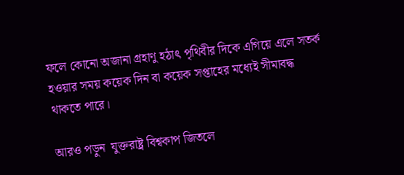ফলে কোনো অজানা গ্রহাণু হঠাৎ পৃথিবীর দিকে এগিয়ে এলে সতর্ক হওয়ার সময় কয়েক দিন বা কয়েক সপ্তাহের মধ্যেই সীমাবদ্ধ থাকতে পারে।

আরও পড়ুন  যুক্তরাষ্ট্র বিশ্বকাপ জিতলে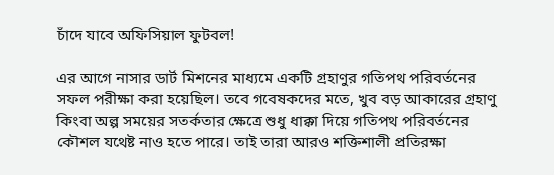চাঁদে যাবে অফিসিয়াল ফুটবল!

এর আগে নাসার ডার্ট মিশনের মাধ্যমে একটি গ্রহাণুর গতিপথ পরিবর্তনের সফল পরীক্ষা করা হয়েছিল। তবে গবেষকদের মতে, খুব বড় আকারের গ্রহাণু কিংবা অল্প সময়ের সতর্কতার ক্ষেত্রে শুধু ধাক্কা দিয়ে গতিপথ পরিবর্তনের কৌশল যথেষ্ট নাও হতে পারে। তাই তারা আরও শক্তিশালী প্রতিরক্ষা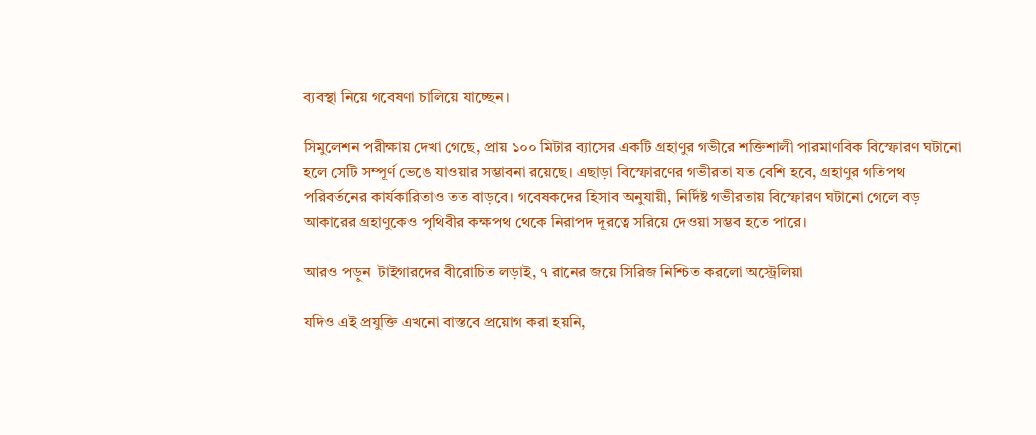ব্যবস্থা নিয়ে গবেষণা চালিয়ে যাচ্ছেন।

সিমুলেশন পরীক্ষায় দেখা গেছে, প্রায় ১০০ মিটার ব্যাসের একটি গ্রহাণুর গভীরে শক্তিশালী পারমাণবিক বিস্ফোরণ ঘটানো হলে সেটি সম্পূর্ণ ভেঙে যাওয়ার সম্ভাবনা রয়েছে। এছাড়া বিস্ফোরণের গভীরতা যত বেশি হবে, গ্রহাণুর গতিপথ পরিবর্তনের কার্যকারিতাও তত বাড়বে। গবেষকদের হিসাব অনুযায়ী, নির্দিষ্ট গভীরতায় বিস্ফোরণ ঘটানো গেলে বড় আকারের গ্রহাণুকেও পৃথিবীর কক্ষপথ থেকে নিরাপদ দূরত্বে সরিয়ে দেওয়া সম্ভব হতে পারে।

আরও পড়ুন  টাইগারদের বীরোচিত লড়াই, ৭ রানের জয়ে সিরিজ নিশ্চিত করলো অস্ট্রেলিয়া

যদিও এই প্রযুক্তি এখনো বাস্তবে প্রয়োগ করা হয়নি,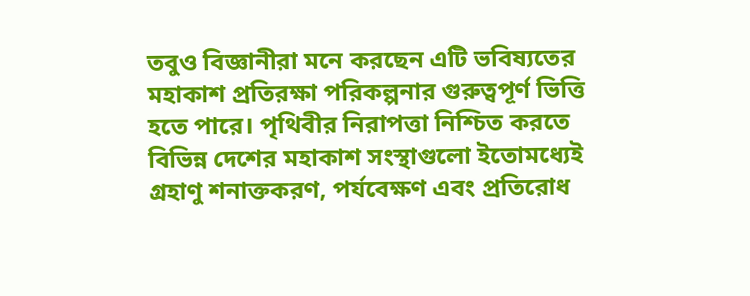তবুও বিজ্ঞানীরা মনে করছেন এটি ভবিষ্যতের মহাকাশ প্রতিরক্ষা পরিকল্পনার গুরুত্বপূর্ণ ভিত্তি হতে পারে। পৃথিবীর নিরাপত্তা নিশ্চিত করতে বিভিন্ন দেশের মহাকাশ সংস্থাগুলো ইতোমধ্যেই গ্রহাণু শনাক্তকরণ, পর্যবেক্ষণ এবং প্রতিরোধ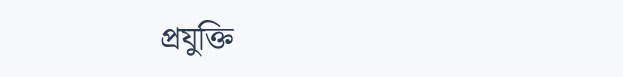প্রযুক্তি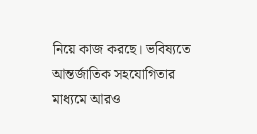নিয়ে কাজ করছে। ভবিষ্যতে আন্তর্জাতিক সহযোগিতার মাধ্যমে আরও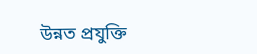উন্নত প্রযুক্তি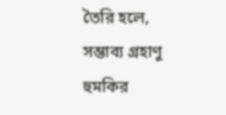তৈরি হলে, সম্ভাব্য গ্রহাণু হুমকির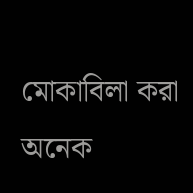মোকাবিলা করা অনেক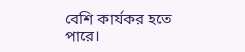বেশি কার্যকর হতে পারে।